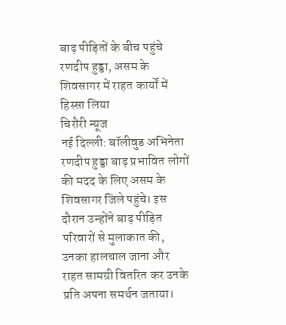बाढ़ पीड़ितों के बीच पहुंचे रणदीप हुड्डा, असम के शिवसागर में राहत कार्यों में हिस्सा लिया
चिरौरी न्यूज
नई दिल्ली: बॉलीवुड अभिनेता रणदीप हुड्डा बाढ़ प्रभावित लोगों की मदद के लिए असम के शिवसागर जिले पहुंचे। इस दौरान उन्होंने बाढ़ पीड़ित परिवारों से मुलाकात की, उनका हालचाल जाना और राहत सामग्री वितरित कर उनके प्रति अपना समर्थन जताया।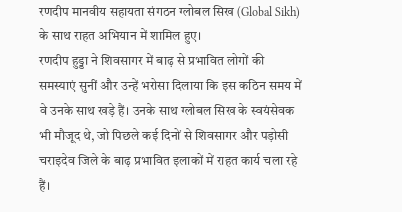रणदीप मानवीय सहायता संगठन ग्लोबल सिख (Global Sikh) के साथ राहत अभियान में शामिल हुए।
रणदीप हुड्डा ने शिवसागर में बाढ़ से प्रभावित लोगों की समस्याएं सुनीं और उन्हें भरोसा दिलाया कि इस कठिन समय में वे उनके साथ खड़े हैं। उनके साथ ग्लोबल सिख के स्वयंसेवक भी मौजूद थे, जो पिछले कई दिनों से शिवसागर और पड़ोसी चराइदेव जिले के बाढ़ प्रभावित इलाकों में राहत कार्य चला रहे हैं।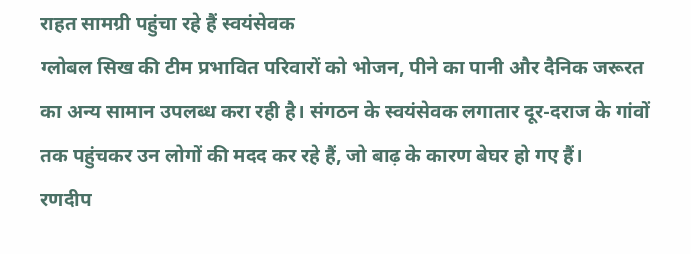राहत सामग्री पहुंचा रहे हैं स्वयंसेवक
ग्लोबल सिख की टीम प्रभावित परिवारों को भोजन, पीने का पानी और दैनिक जरूरत का अन्य सामान उपलब्ध करा रही है। संगठन के स्वयंसेवक लगातार दूर-दराज के गांवों तक पहुंचकर उन लोगों की मदद कर रहे हैं, जो बाढ़ के कारण बेघर हो गए हैं।
रणदीप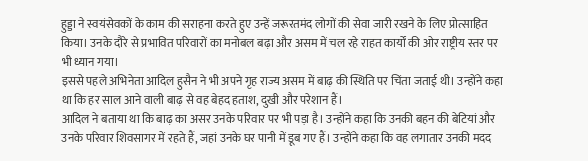हुड्डा ने स्वयंसेवकों के काम की सराहना करते हुए उन्हें जरूरतमंद लोगों की सेवा जारी रखने के लिए प्रोत्साहित किया। उनके दौरे से प्रभावित परिवारों का मनोबल बढ़ा और असम में चल रहे राहत कार्यों की ओर राष्ट्रीय स्तर पर भी ध्यान गया।
इससे पहले अभिनेता आदिल हुसैन ने भी अपने गृह राज्य असम में बाढ़ की स्थिति पर चिंता जताई थी। उन्होंने कहा था कि हर साल आने वाली बाढ़ से वह बेहद हताश, दुखी और परेशान हैं।
आदिल ने बताया था कि बाढ़ का असर उनके परिवार पर भी पड़ा है। उन्होंने कहा कि उनकी बहन की बेटियां और उनके परिवार शिवसागर में रहते हैं, जहां उनके घर पानी में डूब गए हैं। उन्होंने कहा कि वह लगातार उनकी मदद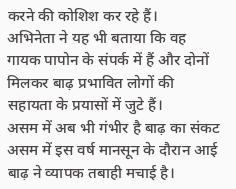करने की कोशिश कर रहे हैं।
अभिनेता ने यह भी बताया कि वह गायक पापोन के संपर्क में हैं और दोनों मिलकर बाढ़ प्रभावित लोगों की सहायता के प्रयासों में जुटे हैं।
असम में अब भी गंभीर है बाढ़ का संकट
असम में इस वर्ष मानसून के दौरान आई बाढ़ ने व्यापक तबाही मचाई है।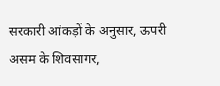सरकारी आंकड़ों के अनुसार, ऊपरी असम के शिवसागर,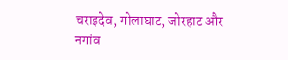चराइदेव, गोलाघाट, जोरहाट और नगांव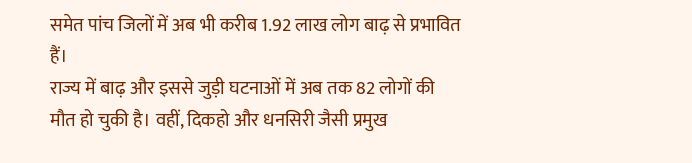समेत पांच जिलों में अब भी करीब 1.92 लाख लोग बाढ़ से प्रभावित हैं।
राज्य में बाढ़ और इससे जुड़ी घटनाओं में अब तक 82 लोगों की मौत हो चुकी है। वहीं, दिकहो और धनसिरी जैसी प्रमुख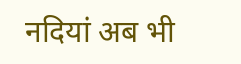नदियां अब भी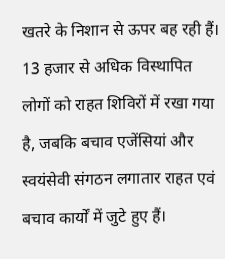खतरे के निशान से ऊपर बह रही हैं। 13 हजार से अधिक विस्थापित लोगों को राहत शिविरों में रखा गया है, जबकि बचाव एजेंसियां और स्वयंसेवी संगठन लगातार राहत एवं बचाव कार्यों में जुटे हुए हैं।